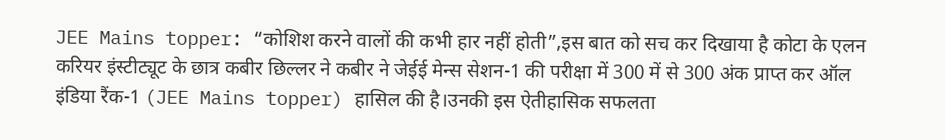JEE Mains topper: “कोशिश करने वालों की कभी हार नहीं होती”,इस बात को सच कर दिखाया है कोटा के एलन करियर इंस्टीट्यूट के छात्र कबीर छिल्लर ने कबीर ने जेईई मेन्स सेशन-1 की परीक्षा में 300 में से 300 अंक प्राप्त कर ऑल इंडिया रैंक-1 (JEE Mains topper) हासिल की है।उनकी इस ऐतीहासिक सफलता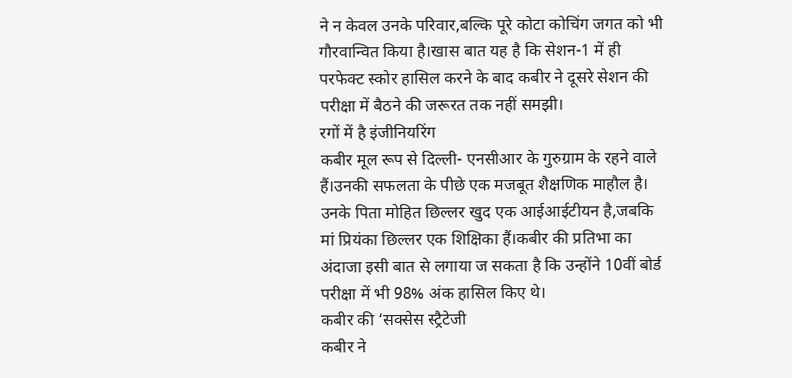ने न केवल उनके परिवार,बल्कि पूरे कोटा कोचिंग जगत को भी गौरवान्वित किया है।खास बात यह है कि सेशन-1 में ही परफेक्ट स्कोर हासिल करने के बाद कबीर ने दूसरे सेशन की परीक्षा में बैठने की जरूरत तक नहीं समझी।
रगों में है इंजीनियरिंग
कबीर मूल रूप से दिल्ली- एनसीआर के गुरुग्राम के रहने वाले हैं।उनकी सफलता के पीछे एक मजबूत शैक्षणिक माहौल है। उनके पिता मोहित छिल्लर खुद एक आईआईटीयन है,जबकि मां प्रियंका छिल्लर एक शिक्षिका हैं।कबीर की प्रतिभा का अंदाजा इसी बात से लगाया ज सकता है कि उन्होंने 10वीं बोर्ड परीक्षा में भी 98% अंक हासिल किए थे।
कबीर की ‘सक्सेस स्ट्रैटेजी
कबीर ने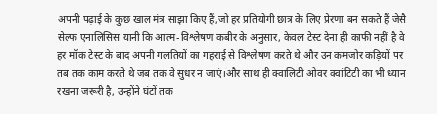अपनी पढ़ाई के कुछ खाल मंत्र साझा किए हैं,जो हर प्रतियोगी छात्र के लिए प्रेरणा बन सकते हैं जेसै सेल्फ एनालिसिस यानी कि आत्म-विश्लेषण कबीर के अनुसार, केवल टेस्ट देना ही काफी नहीं है वे हर मॉक टेस्ट के बाद अपनी गलतियों का गहराई से विश्लेषण करते थे और उन कमजोर कड़ियों पर तब तक काम करते थे जब तक वे सुधर न जाएं।और साथ ही क्वालिटी ओवर क्वांटिटी का भी ध्यान रखना जरूरी है, उन्होंने घंटों तक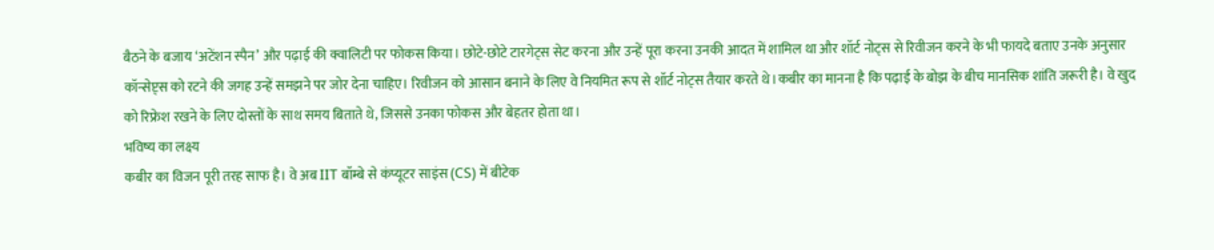बैठने के बजाय ‘अटेंशन स्पैन’ और पढ़ाई की क्वालिटी पर फोकस किया। छोटे-छोटे टारगेट्स सेट करना और उन्हें पूरा करना उनकी आदत में शामिल था और शॉर्ट नोट्स से रिवीजन करने के भी फायदे बताए उनके अनुसार कॉन्सेप्ट्स को रटने की जगह उन्हें समझने पर जोर देना चाहिए। रिवीजन को आसान बनाने के लिए वे नियमित रूप से शॉर्ट नोट्स तैयार करते थे।कबीर का मानना है कि पढ़ाई के बोझ के बीच मानसिक शांति जरूरी है। वे खुद को रिफ्रेश रखने के लिए दोस्तों के साथ समय बिताते थे, जिससे उनका फोकस और बेहतर होता था।
भविष्य का लक्ष्य
कबीर का विजन पूरी तरह साफ है। वे अब IIT बॉम्बे से कंप्यूटर साइंस (CS) में बीटेक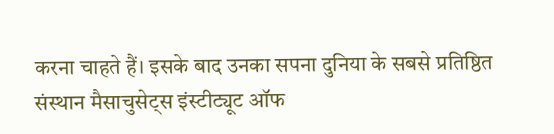करना चाहते हैं। इसके बाद उनका सपना दुनिया के सबसे प्रतिष्ठित संस्थान मैसाचुसेट्स इंस्टीट्यूट ऑफ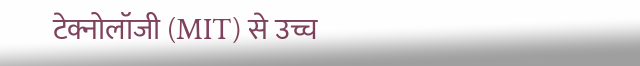टेक्नोलॉजी (MIT) से उच्च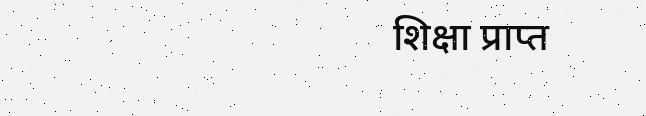शिक्षा प्राप्त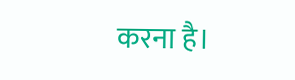करना है।